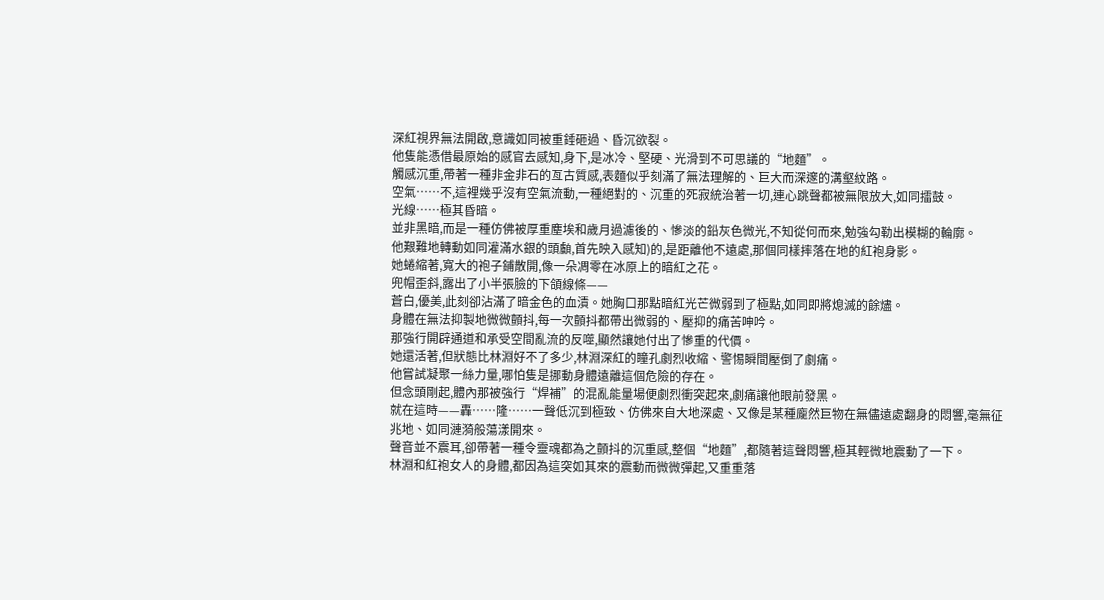深紅視界無法開啟,意識如同被重錘砸過、昏沉欲裂。
他隻能憑借最原始的感官去感知,身下,是冰冷、堅硬、光滑到不可思議的“地麵”。
觸感沉重,帶著一種非金非石的亙古質感,表麵似乎刻滿了無法理解的、巨大而深邃的溝壑紋路。
空氣……不,這裡幾乎沒有空氣流動,一種絕對的、沉重的死寂統治著一切,連心跳聲都被無限放大,如同擂鼓。
光線……極其昏暗。
並非黑暗,而是一種仿佛被厚重塵埃和歲月過濾後的、慘淡的鉛灰色微光,不知從何而來,勉強勾勒出模糊的輪廓。
他艱難地轉動如同灌滿水銀的頭顱,首先映入感知)的,是距離他不遠處,那個同樣摔落在地的紅袍身影。
她蜷縮著,寬大的袍子鋪散開,像一朵凋零在冰原上的暗紅之花。
兜帽歪斜,露出了小半張臉的下頜線條——
蒼白,優美,此刻卻沾滿了暗金色的血漬。她胸口那點暗紅光芒微弱到了極點,如同即將熄滅的餘燼。
身體在無法抑製地微微顫抖,每一次顫抖都帶出微弱的、壓抑的痛苦呻吟。
那強行開辟通道和承受空間亂流的反噬,顯然讓她付出了慘重的代價。
她還活著,但狀態比林淵好不了多少,林淵深紅的瞳孔劇烈收縮、警惕瞬間壓倒了劇痛。
他嘗試凝聚一絲力量,哪怕隻是挪動身體遠離這個危險的存在。
但念頭剛起,體內那被強行“焊補”的混亂能量場便劇烈衝突起來,劇痛讓他眼前發黑。
就在這時——轟……隆……一聲低沉到極致、仿佛來自大地深處、又像是某種龐然巨物在無儘遠處翻身的悶響,毫無征兆地、如同漣漪般蕩漾開來。
聲音並不震耳,卻帶著一種令靈魂都為之顫抖的沉重感,整個“地麵”,都隨著這聲悶響,極其輕微地震動了一下。
林淵和紅袍女人的身體,都因為這突如其來的震動而微微彈起,又重重落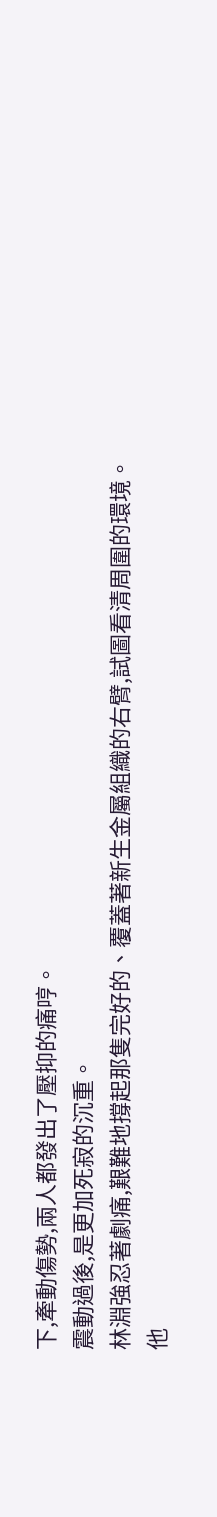下,牽動傷勢,兩人都發出了壓抑的痛哼。
震動過後,是更加死寂的沉重。
林淵強忍著劇痛,艱難地撐起那隻完好的、覆蓋著新生金屬組織的右臂,試圖看清周圍的環境。
他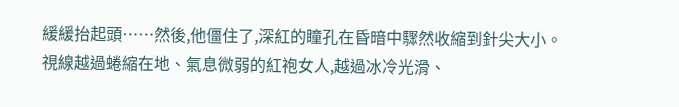緩緩抬起頭……然後,他僵住了,深紅的瞳孔在昏暗中驟然收縮到針尖大小。
視線越過蜷縮在地、氣息微弱的紅袍女人,越過冰冷光滑、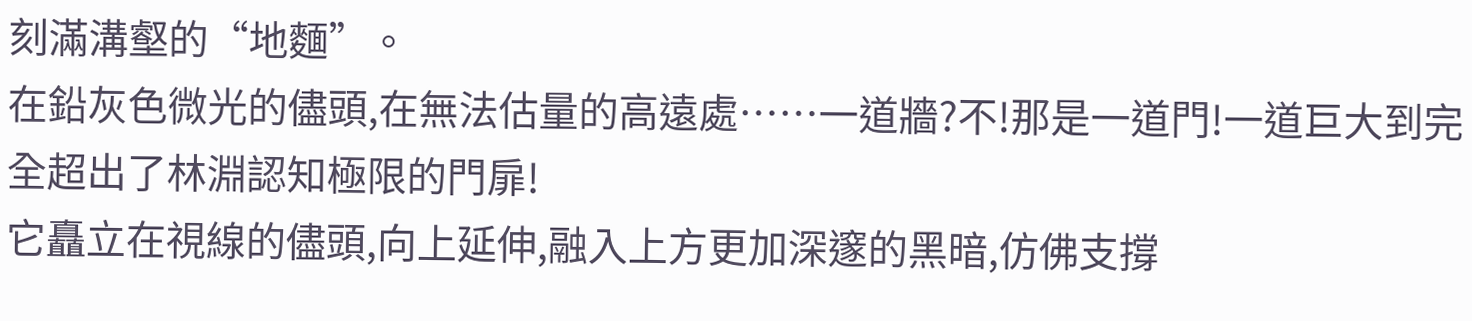刻滿溝壑的“地麵”。
在鉛灰色微光的儘頭,在無法估量的高遠處……一道牆?不!那是一道門!一道巨大到完全超出了林淵認知極限的門扉!
它矗立在視線的儘頭,向上延伸,融入上方更加深邃的黑暗,仿佛支撐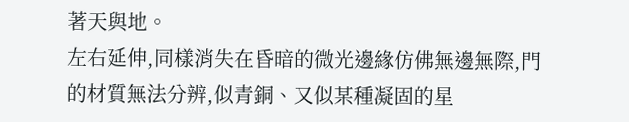著天與地。
左右延伸,同樣消失在昏暗的微光邊緣仿佛無邊無際,門的材質無法分辨,似青銅、又似某種凝固的星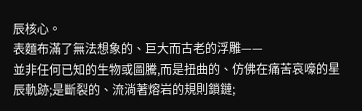辰核心。
表麵布滿了無法想象的、巨大而古老的浮雕——
並非任何已知的生物或圖騰,而是扭曲的、仿佛在痛苦哀嚎的星辰軌跡;是斷裂的、流淌著熔岩的規則鎖鏈;